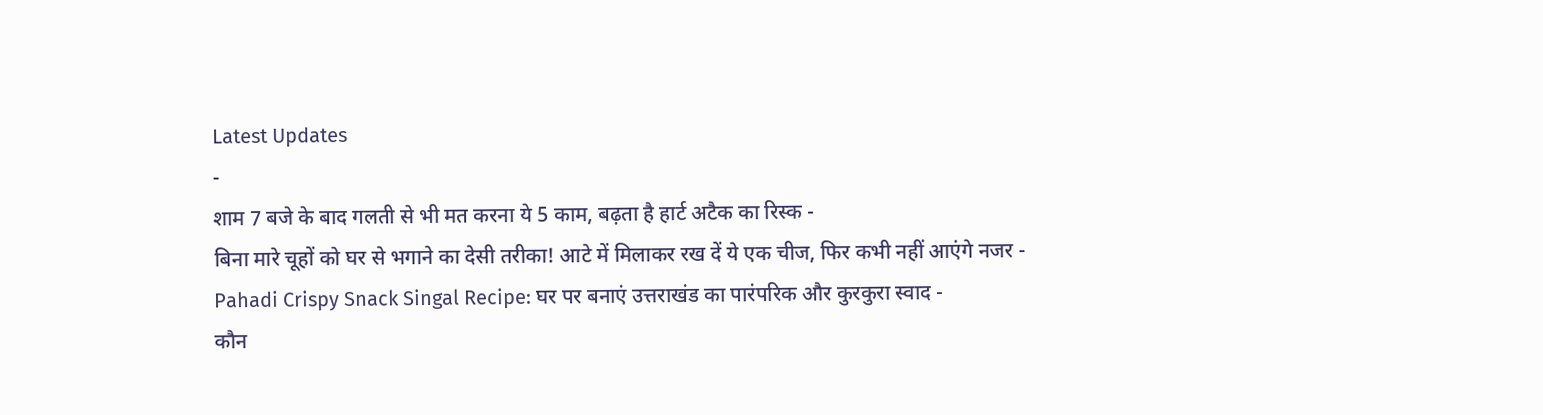Latest Updates
-
शाम 7 बजे के बाद गलती से भी मत करना ये 5 काम, बढ़ता है हार्ट अटैक का रिस्क -
बिना मारे चूहों को घर से भगाने का देसी तरीका! आटे में मिलाकर रख दें ये एक चीज, फिर कभी नहीं आएंगे नजर -
Pahadi Crispy Snack Singal Recipe: घर पर बनाएं उत्तराखंड का पारंपरिक और कुरकुरा स्वाद -
कौन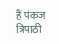हैं पंकज त्रिपाठी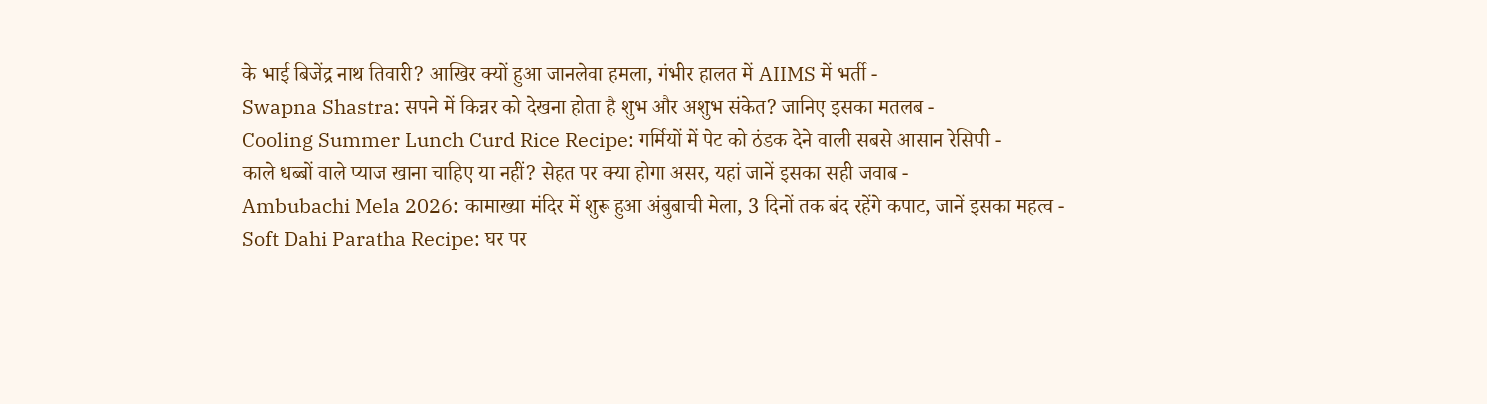के भाई बिजेंद्र नाथ तिवारी? आखिर क्यों हुआ जानलेवा हमला, गंभीर हालत में AIIMS में भर्ती -
Swapna Shastra: सपने में किन्नर को देखना होता है शुभ और अशुभ संकेत? जानिए इसका मतलब -
Cooling Summer Lunch Curd Rice Recipe: गर्मियों में पेट को ठंडक देने वाली सबसे आसान रेसिपी -
काले धब्बों वाले प्याज खाना चाहिए या नहीं? सेहत पर क्या होगा असर, यहां जानें इसका सही जवाब -
Ambubachi Mela 2026: कामाख्या मंदिर में शुरू हुआ अंबुबाची मेला, 3 दिनों तक बंद रहेंगे कपाट, जानें इसका महत्व -
Soft Dahi Paratha Recipe: घर पर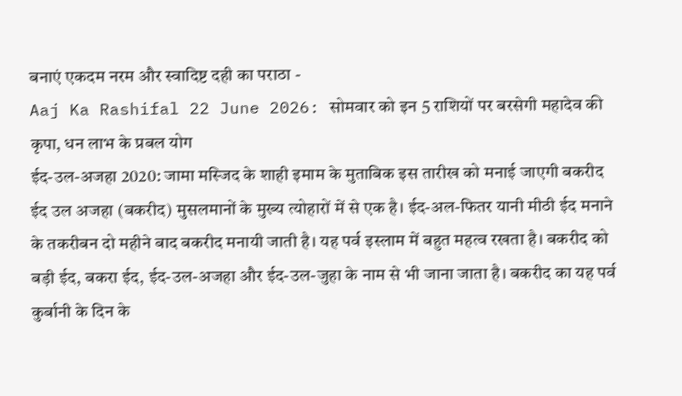बनाएं एकदम नरम और स्वादिष्ट दही का पराठा -
Aaj Ka Rashifal 22 June 2026: सोमवार को इन 5 राशियों पर बरसेगी महादेव की कृपा, धन लाभ के प्रबल योग
ईद-उल-अजहा 2020: जामा मस्जिद के शाही इमाम के मुताबिक इस तारीख को मनाई जाएगी बकरीद
ईद उल अजहा (बकरीद) मुसलमानों के मुख्य त्योहारों में से एक है। ईद-अल-फितर यानी मीठी ईद मनाने के तकरीबन दो महीने बाद बकरीद मनायी जाती है। यह पर्व इस्लाम में बहुत महत्व रखता है। बकरीद को बड़ी ईद, बकरा ईद, ईद-उल-अजहा और ईद-उल-जुहा के नाम से भी जाना जाता है। बकरीद का यह पर्व कुर्बानी के दिन के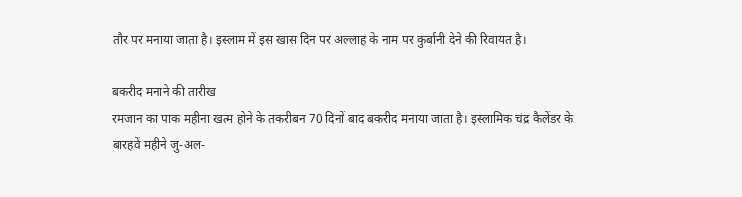तौर पर मनाया जाता है। इस्लाम में इस खास दिन पर अल्लाह के नाम पर कुर्बानी देने की रिवायत है।

बकरीद मनाने की तारीख
रमजान का पाक महीना खत्म होने के तकरीबन 70 दिनों बाद बकरीद मनाया जाता है। इस्लामिक चंद्र कैलेंडर के बारहवें महीने जु-अल-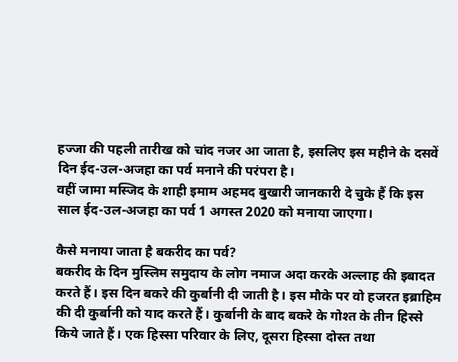हज्जा की पहली तारीख को चांद नजर आ जाता है, इसलिए इस महीने के दसवें दिन ईद-उल-अजहा का पर्व मनाने की परंपरा है।
वहीं जामा मस्जिद के शाही इमाम अहमद बुखारी जानकारी दे चुके हैं कि इस साल ईद-उल-अजहा का पर्व 1 अगस्त 2020 को मनाया जाएगा।

कैसे मनाया जाता है बकरीद का पर्व?
बकरीद के दिन मुस्लिम समुदाय के लोग नमाज अदा करके अल्लाह की इबादत करते हैं। इस दिन बकरे की कुर्बानी दी जाती है। इस मौके पर वो हजरत इब्राहिम की दी कुर्बानी को याद करते हैं। कुर्बानी के बाद बकरे के गोश्त के तीन हिस्से किये जाते हैं। एक हिस्सा परिवार के लिए, दूसरा हिस्सा दोस्त तथा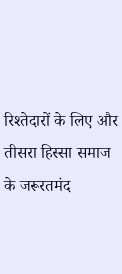रिश्तेदारों के लिए और तीसरा हिस्सा समाज के जरूरतमंद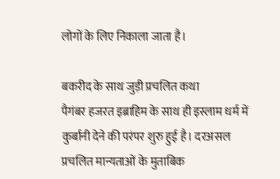लोगों के लिए निकाला जाता है।

बकरीद के साथ जुड़ी प्रचलित कथा
पैगंबर हजरत इब्राहिम के साथ ही इस्लाम धर्म में कुर्बानी देने की परंपर शुरु हुई है। दरअसल प्रचलित मान्यताओं के मुताबिक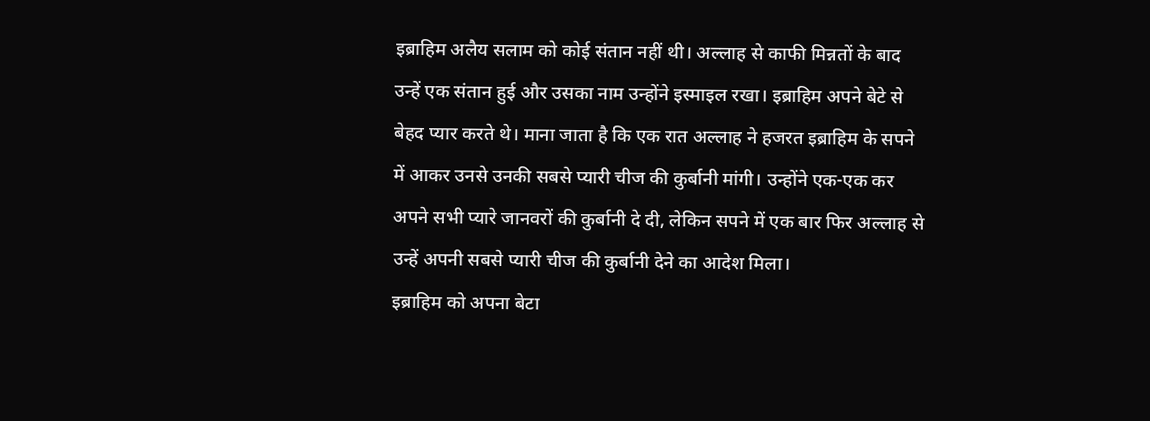इब्राहिम अलैय सलाम को कोई संतान नहीं थी। अल्लाह से काफी मिन्नतों के बाद उन्हें एक संतान हुई और उसका नाम उन्होंने इस्माइल रखा। इब्राहिम अपने बेटे से बेहद प्यार करते थे। माना जाता है कि एक रात अल्लाह ने हजरत इब्राहिम के सपने में आकर उनसे उनकी सबसे प्यारी चीज की कुर्बानी मांगी। उन्होंने एक-एक कर अपने सभी प्यारे जानवरों की कुर्बानी दे दी, लेकिन सपने में एक बार फिर अल्लाह से उन्हें अपनी सबसे प्यारी चीज की कुर्बानी देने का आदेश मिला।
इब्राहिम को अपना बेटा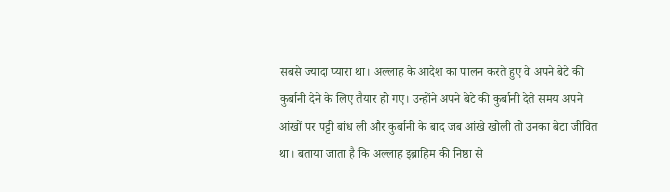सबसे ज्यादा प्यारा था। अल्लाह के आदेश का पालन करते हुए वे अपने बेटे की कुर्बानी देने के लिए तैयार हो गए। उन्होंने अपने बेटे की कुर्बानी देते समय अपने आंखों पर पट्टी बांध ली और कुर्बानी के बाद जब आंखे खोली तो उनका बेटा जीवित था। बताया जाता है कि अल्लाह इब्राहिम की निष्ठा से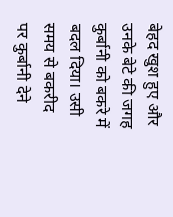बेहद खुश हुए और उनके बेटे की जगह कुर्बानी को बकरे में बदल दिया। उसी समय से बकरीद पर कुर्बानी देने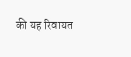की यह रिवायत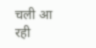चली आ रही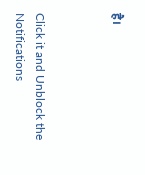है।



Click it and Unblock the Notifications